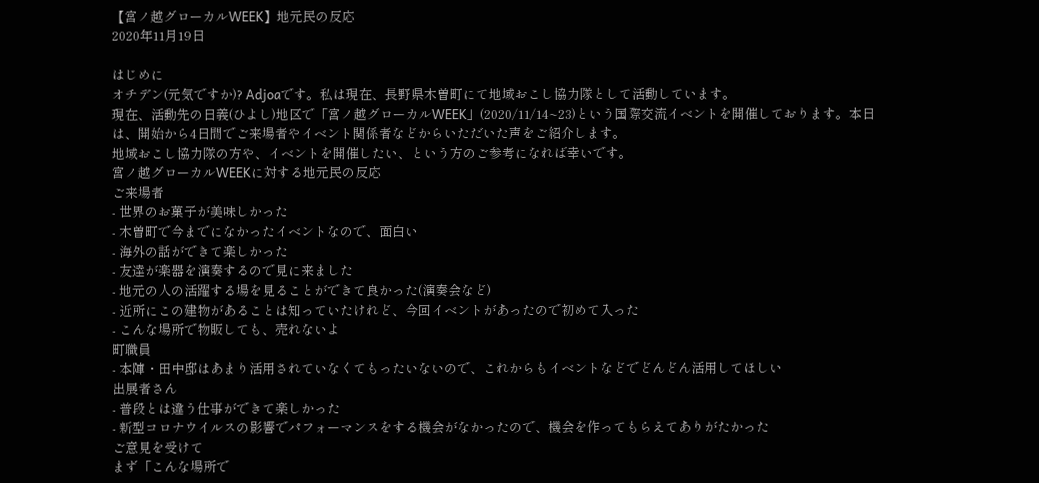【宮ノ越グローカルWEEK】地元民の反応
2020年11月19日

はじめに
オチデン(元気ですか)? Adjoaです。私は現在、長野県木曽町にて地域おこし協力隊として活動しています。
現在、活動先の日義(ひよし)地区で「宮ノ越グローカルWEEK」(2020/11/14~23)という国際交流イベントを開催しております。本日は、開始から4日間でご来場者やイベント関係者などからいただいた声をご紹介します。
地域おこし協力隊の方や、イベントを開催したい、という方のご参考になれば幸いです。
宮ノ越グローカルWEEKに対する地元民の反応
ご来場者
- 世界のお菓子が美味しかった
- 木曽町で今までになかったイベントなので、面白い
- 海外の話ができて楽しかった
- 友達が楽器を演奏するので見に来ました
- 地元の人の活躍する場を見ることができて良かった(演奏会など)
- 近所にこの建物があることは知っていたけれど、今回イベントがあったので初めて入った
- こんな場所で物販しても、売れないよ
町職員
- 本陣・田中邸はあまり活用されていなくてもったいないので、これからもイベントなどでどんどん活用してほしい
出展者さん
- 普段とは違う仕事ができて楽しかった
- 新型コロナウイルスの影響でパフォーマンスをする機会がなかったので、機会を作ってもらえてありがたかった
ご意見を受けて
まず「こんな場所で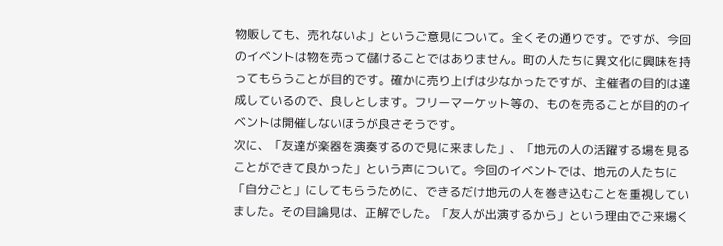物販しても、売れないよ」というご意見について。全くその通りです。ですが、今回のイベントは物を売って儲けることではありません。町の人たちに異文化に興味を持ってもらうことが目的です。確かに売り上げは少なかったですが、主催者の目的は達成しているので、良しとします。フリーマーケット等の、ものを売ることが目的のイベントは開催しないほうが良さそうです。
次に、「友達が楽器を演奏するので見に来ました」、「地元の人の活躍する場を見ることができて良かった」という声について。今回のイベントでは、地元の人たちに「自分ごと」にしてもらうために、できるだけ地元の人を巻き込むことを重視していました。その目論見は、正解でした。「友人が出演するから」という理由でご来場く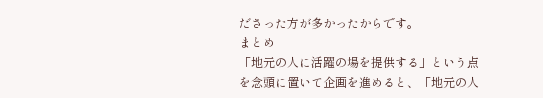ださった方が多かったからです。
まとめ
「地元の人に活躍の場を提供する」という点を念頭に置いて企画を進めると、「地元の人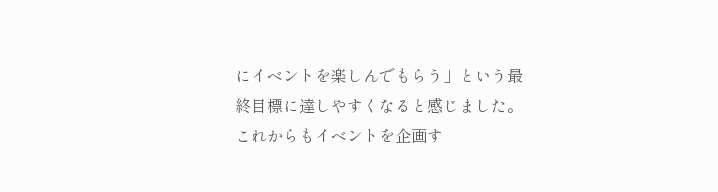にイベントを楽しんでもらう」という最終目標に達しやすくなると感じました。これからもイベントを企画す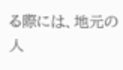る際には、地元の人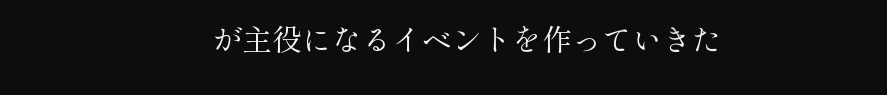が主役になるイベントを作っていきた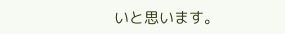いと思います。